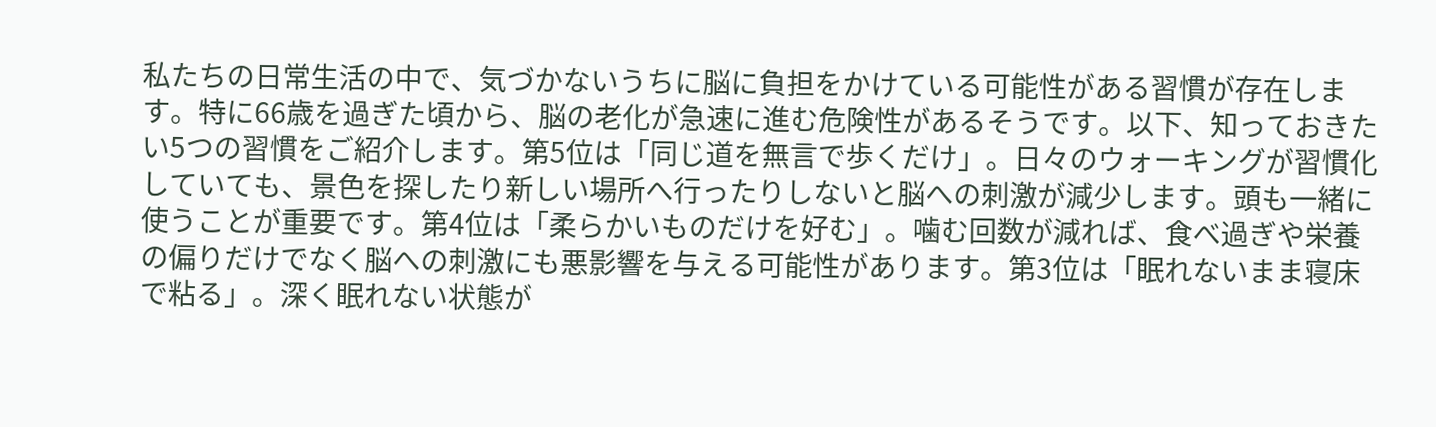私たちの日常生活の中で、気づかないうちに脳に負担をかけている可能性がある習慣が存在します。特に66歳を過ぎた頃から、脳の老化が急速に進む危険性があるそうです。以下、知っておきたい5つの習慣をご紹介します。第5位は「同じ道を無言で歩くだけ」。日々のウォーキングが習慣化していても、景色を探したり新しい場所へ行ったりしないと脳への刺激が減少します。頭も一緒に使うことが重要です。第4位は「柔らかいものだけを好む」。噛む回数が減れば、食べ過ぎや栄養の偏りだけでなく脳への刺激にも悪影響を与える可能性があります。第3位は「眠れないまま寝床で粘る」。深く眠れない状態が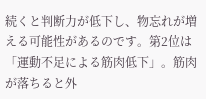続くと判断力が低下し、物忘れが増える可能性があるのです。第2位は「運動不足による筋肉低下」。筋肉が落ちると外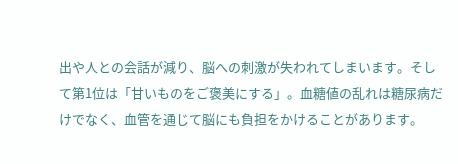出や人との会話が減り、脳への刺激が失われてしまいます。そして第1位は「甘いものをご褒美にする」。血糖値の乱れは糖尿病だけでなく、血管を通じて脳にも負担をかけることがあります。